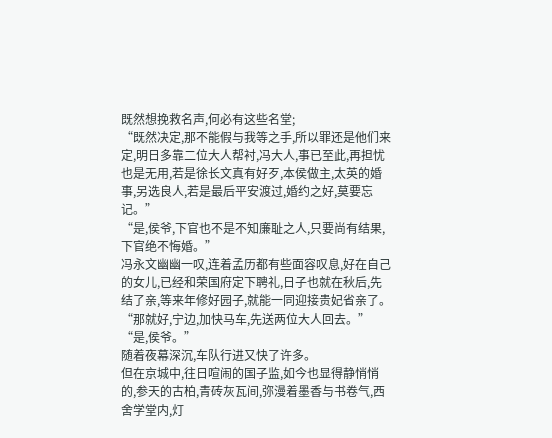既然想挽救名声,何必有这些名堂;
“既然决定,那不能假与我等之手,所以罪还是他们来定,明日多靠二位大人帮衬,冯大人,事已至此,再担忧也是无用,若是徐长文真有好歹,本侯做主,太英的婚事,另选良人,若是最后平安渡过,婚约之好,莫要忘记。”
“是,侯爷,下官也不是不知廉耻之人,只要尚有结果,下官绝不悔婚。”
冯永文幽幽一叹,连着孟历都有些面容叹息,好在自己的女儿,已经和荣国府定下聘礼,日子也就在秋后,先结了亲,等来年修好园子,就能一同迎接贵妃省亲了。
“那就好,宁边,加快马车,先送两位大人回去。”
“是,侯爷。”
随着夜幕深沉,车队行进又快了许多。
但在京城中,往日喧闹的国子监,如今也显得静悄悄的,参天的古柏,青砖灰瓦间,弥漫着墨香与书卷气,西舍学堂内,灯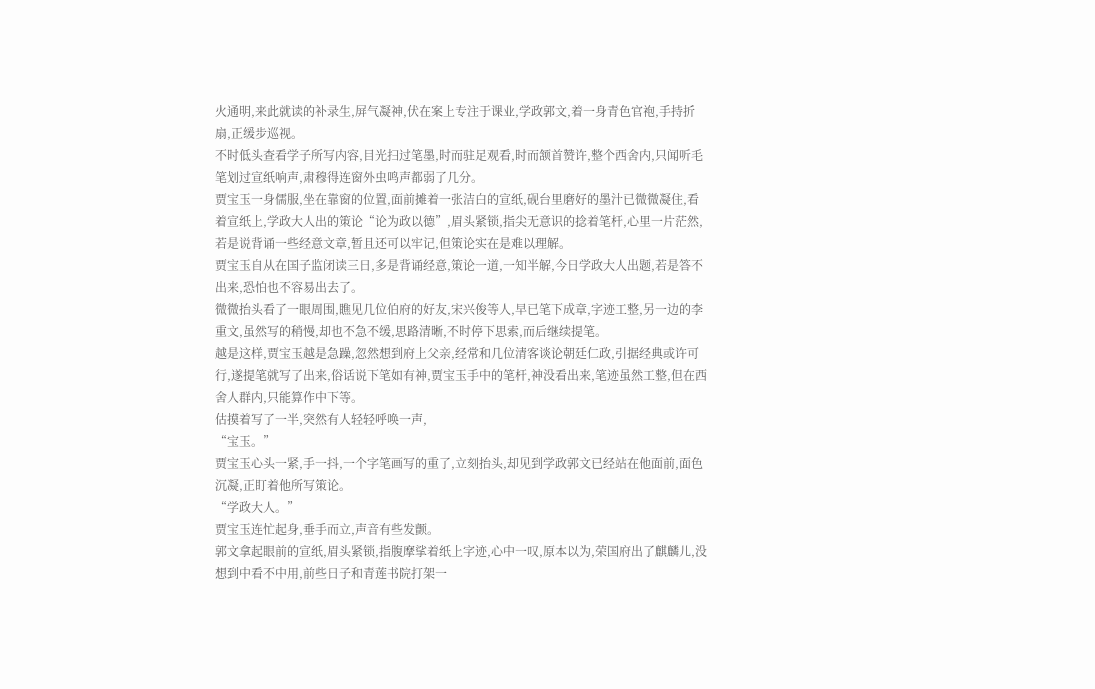火通明,来此就读的补录生,屏气凝神,伏在案上专注于课业,学政郭文,着一身青色官袍,手持折扇,正缓步巡视。
不时低头查看学子所写内容,目光扫过笔墨,时而驻足观看,时而颔首赞许,整个西舍内,只闻听毛笔划过宣纸响声,肃穆得连窗外虫鸣声都弱了几分。
贾宝玉一身儒服,坐在靠窗的位置,面前摊着一张洁白的宣纸,砚台里磨好的墨汁已微微凝住,看着宣纸上,学政大人出的策论“论为政以德”,眉头紧锁,指尖无意识的捻着笔杆,心里一片茫然,若是说背诵一些经意文章,暂且还可以牢记,但策论实在是难以理解。
贾宝玉自从在国子监闭读三日,多是背诵经意,策论一道,一知半解,今日学政大人出题,若是答不出来,恐怕也不容易出去了。
微微抬头看了一眼周围,瞧见几位伯府的好友,宋兴俊等人,早已笔下成章,字迹工整,另一边的李重文,虽然写的稍慢,却也不急不缓,思路清晰,不时停下思索,而后继续提笔。
越是这样,贾宝玉越是急躁,忽然想到府上父亲,经常和几位清客谈论朝廷仁政,引据经典或许可行,遂提笔就写了出来,俗话说下笔如有神,贾宝玉手中的笔杆,神没看出来,笔迹虽然工整,但在西舍人群内,只能算作中下等。
估摸着写了一半,突然有人轻轻呼唤一声,
“宝玉。”
贾宝玉心头一紧,手一抖,一个字笔画写的重了,立刻抬头,却见到学政郭文已经站在他面前,面色沉凝,正盯着他所写策论。
“学政大人。”
贾宝玉连忙起身,垂手而立,声音有些发颤。
郭文拿起眼前的宣纸,眉头紧锁,指腹摩挲着纸上字迹,心中一叹,原本以为,荣国府出了麒麟儿,没想到中看不中用,前些日子和青莲书院打架一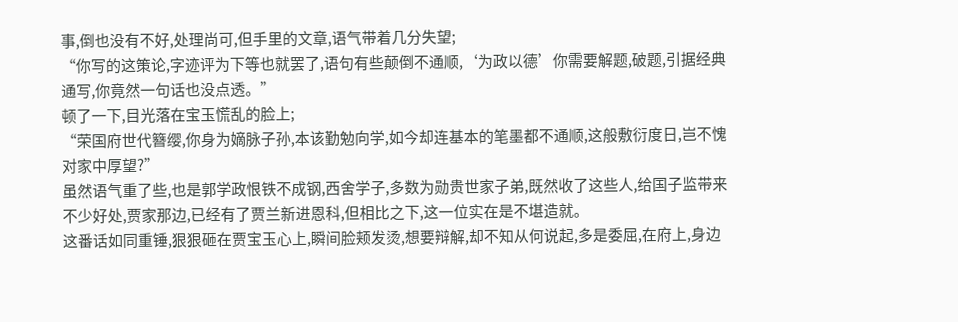事,倒也没有不好,处理尚可,但手里的文章,语气带着几分失望;
“你写的这策论,字迹评为下等也就罢了,语句有些颠倒不通顺,‘为政以德’你需要解题,破题,引据经典通写,你竟然一句话也没点透。”
顿了一下,目光落在宝玉慌乱的脸上;
“荣国府世代簪缨,你身为嫡脉子孙,本该勤勉向学,如今却连基本的笔墨都不通顺,这般敷衍度日,岂不愧对家中厚望?”
虽然语气重了些,也是郭学政恨铁不成钢,西舍学子,多数为勋贵世家子弟,既然收了这些人,给国子监带来不少好处,贾家那边,已经有了贾兰新进恩科,但相比之下,这一位实在是不堪造就。
这番话如同重锤,狠狠砸在贾宝玉心上,瞬间脸颊发烫,想要辩解,却不知从何说起,多是委屈,在府上,身边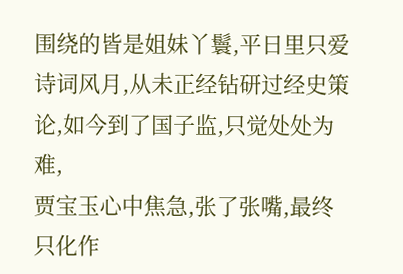围绕的皆是姐妹丫鬟,平日里只爱诗词风月,从未正经钻研过经史策论,如今到了国子监,只觉处处为难,
贾宝玉心中焦急,张了张嘴,最终只化作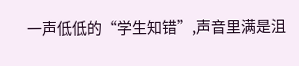一声低低的“学生知错”,声音里满是沮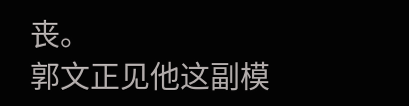丧。
郭文正见他这副模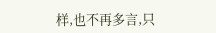样,也不再多言,只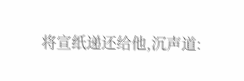将宣纸递还给他,沉声道: